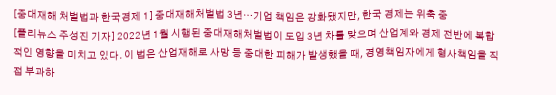[중대재해 처벌법과 한국경제 1] 중대재해처벌법 3년…기업 책임은 강화됐지만, 한국 경제는 위축 중
[폴리뉴스 주성진 기자] 2022년 1월 시행된 중대재해처벌법이 도입 3년 차를 맞으며 산업계와 경제 전반에 복합적인 영향을 미치고 있다. 이 법은 산업재해로 사망 등 중대한 피해가 발생했을 때, 경영책임자에게 형사책임을 직접 부과하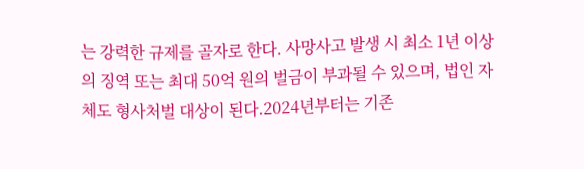는 강력한 규제를 골자로 한다. 사망사고 발생 시 최소 1년 이상의 징역 또는 최대 50억 원의 벌금이 부과될 수 있으며, 법인 자체도 형사처벌 대상이 된다.2024년부터는 기존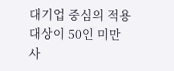대기업 중심의 적용 대상이 50인 미만 사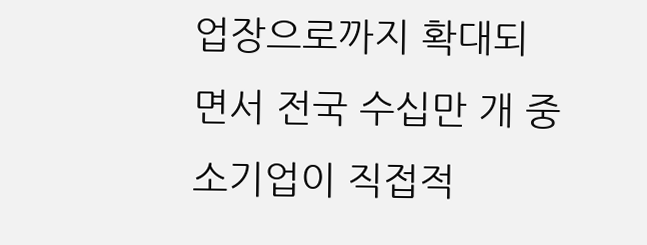업장으로까지 확대되면서 전국 수십만 개 중소기업이 직접적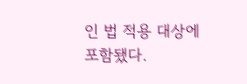인 법 적용 대상에 포함됐다.